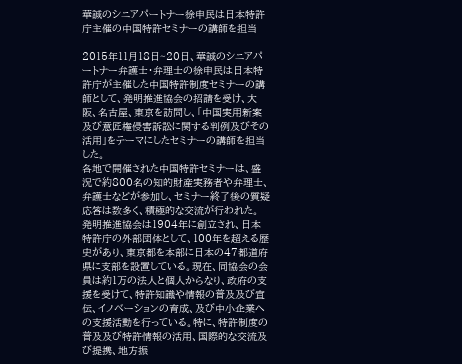華誠のシニアパートナー徐申民は日本特許庁主催の中国特許セミナーの講師を担当

2015年11月18日~20日、華誠のシニアパートナー弁護士・弁理士の徐申民は日本特許庁が主催した中国特許制度セミナーの講師として、発明推進協会の招請を受け、大阪、名古屋、東京を訪問し、「中国実用新案及び意匠権侵害訴訟に関する判例及びその活用」をテーマにしたセミナーの講師を担当した。
各地で開催された中国特許セミナーは、盛況で約800名の知的財産実務者や弁理士、弁護士などが参加し、セミナー終了後の質疑応答は数多く、積極的な交流が行われた。
発明推進協会は1904年に創立され、日本特許庁の外部団体として、100年を超える歴史があり、東京都を本部に日本の47都道府県に支部を設置している。現在、同協会の会員は約1万の法人と個人からなり、政府の支援を受けて、特許知識や情報の普及及び宣伝、イノベーションの育成、及び中小企業への支援活動を行っている。特に、特許制度の普及及び特許情報の活用、国際的な交流及び提携、地方振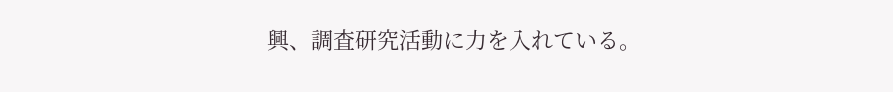興、調査研究活動に力を入れている。